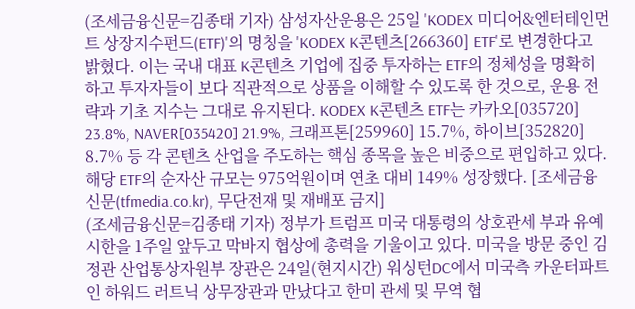(조세금융신문=김종태 기자) 삼성자산운용은 25일 'KODEX 미디어&엔터테인먼트 상장지수펀드(ETF)'의 명칭을 'KODEX K콘텐츠[266360] ETF'로 변경한다고 밝혔다. 이는 국내 대표 K콘텐츠 기업에 집중 투자하는 ETF의 정체성을 명확히 하고 투자자들이 보다 직관적으로 상품을 이해할 수 있도록 한 것으로, 운용 전략과 기초 지수는 그대로 유지된다. KODEX K콘텐츠 ETF는 카카오[035720] 23.8%, NAVER[035420] 21.9%, 크래프톤[259960] 15.7%, 하이브[352820] 8.7% 등 각 콘텐츠 산업을 주도하는 핵심 종목을 높은 비중으로 편입하고 있다. 해당 ETF의 순자산 규모는 975억원이며 연초 대비 149% 성장했다. [조세금융신문(tfmedia.co.kr), 무단전재 및 재배포 금지]
(조세금융신문=김종태 기자) 정부가 트럼프 미국 대통령의 상호관세 부과 유예 시한을 1주일 앞두고 막바지 협상에 총력을 기울이고 있다. 미국을 방문 중인 김정관 산업통상자원부 장관은 24일(현지시간) 워싱턴DC에서 미국측 카운터파트인 하워드 러트닉 상무장관과 만났다고 한미 관세 및 무역 협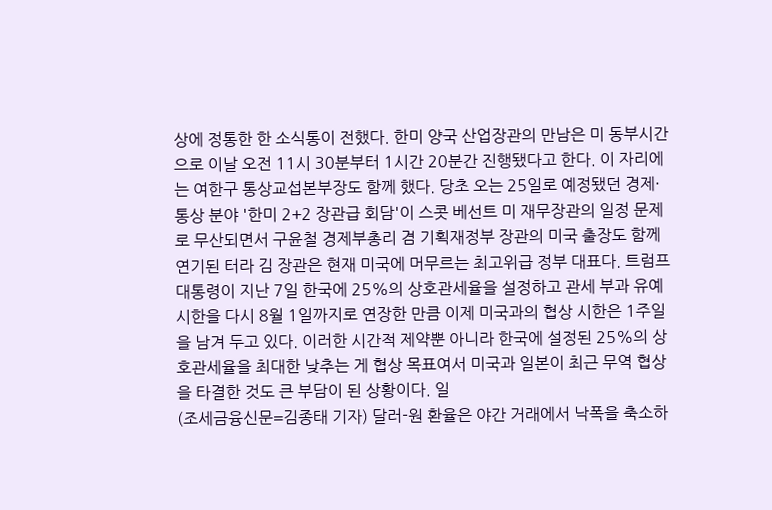상에 정통한 한 소식통이 전했다. 한미 양국 산업장관의 만남은 미 동부시간으로 이날 오전 11시 30분부터 1시간 20분간 진행됐다고 한다. 이 자리에는 여한구 통상교섭본부장도 함께 했다. 당초 오는 25일로 예정됐던 경제·통상 분야 '한미 2+2 장관급 회담'이 스콧 베선트 미 재무장관의 일정 문제로 무산되면서 구윤철 경제부총리 겸 기획재정부 장관의 미국 출장도 함께 연기된 터라 김 장관은 현재 미국에 머무르는 최고위급 정부 대표다. 트럼프 대통령이 지난 7일 한국에 25%의 상호관세율을 설정하고 관세 부과 유예 시한을 다시 8월 1일까지로 연장한 만큼 이제 미국과의 협상 시한은 1주일을 남겨 두고 있다. 이러한 시간적 제약뿐 아니라 한국에 설정된 25%의 상호관세율을 최대한 낮추는 게 협상 목표여서 미국과 일본이 최근 무역 협상을 타결한 것도 큰 부담이 된 상황이다. 일
(조세금융신문=김종태 기자) 달러-원 환율은 야간 거래에서 낙폭을 축소하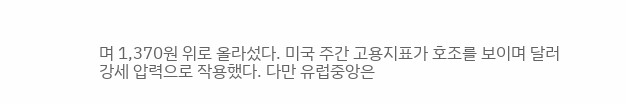며 1,370원 위로 올라섰다. 미국 주간 고용지표가 호조를 보이며 달러 강세 압력으로 작용했다. 다만 유럽중앙은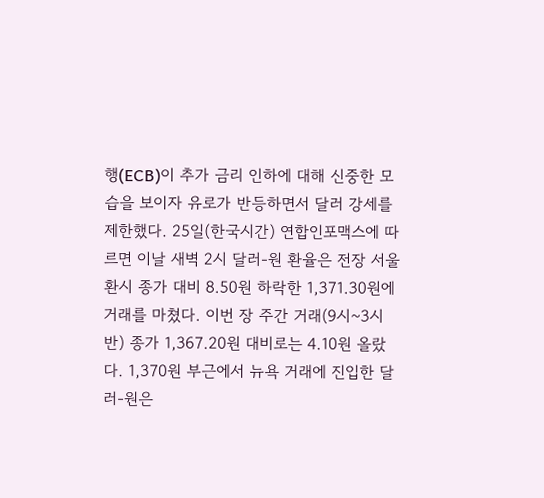행(ECB)이 추가 금리 인하에 대해 신중한 모습을 보이자 유로가 반등하면서 달러 강세를 제한했다. 25일(한국시간) 연합인포맥스에 따르면 이날 새벽 2시 달러-원 환율은 전장 서울환시 종가 대비 8.50원 하락한 1,371.30원에 거래를 마쳤다. 이번 장 주간 거래(9시~3시 반) 종가 1,367.20원 대비로는 4.10원 올랐다. 1,370원 부근에서 뉴욕 거래에 진입한 달러-원은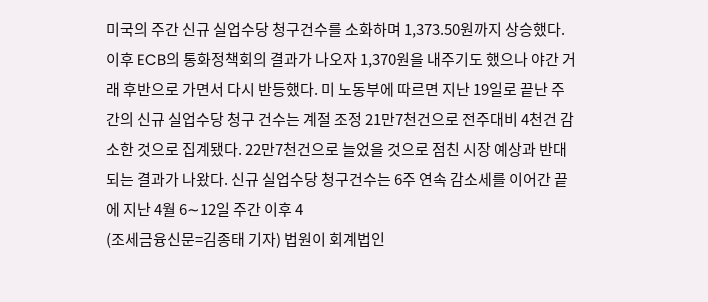미국의 주간 신규 실업수당 청구건수를 소화하며 1,373.50원까지 상승했다. 이후 ECB의 통화정책회의 결과가 나오자 1,370원을 내주기도 했으나 야간 거래 후반으로 가면서 다시 반등했다. 미 노동부에 따르면 지난 19일로 끝난 주간의 신규 실업수당 청구 건수는 계절 조정 21만7천건으로 전주대비 4천건 감소한 것으로 집계됐다. 22만7천건으로 늘었을 것으로 점친 시장 예상과 반대되는 결과가 나왔다. 신규 실업수당 청구건수는 6주 연속 감소세를 이어간 끝에 지난 4월 6∼12일 주간 이후 4
(조세금융신문=김종태 기자) 법원이 회계법인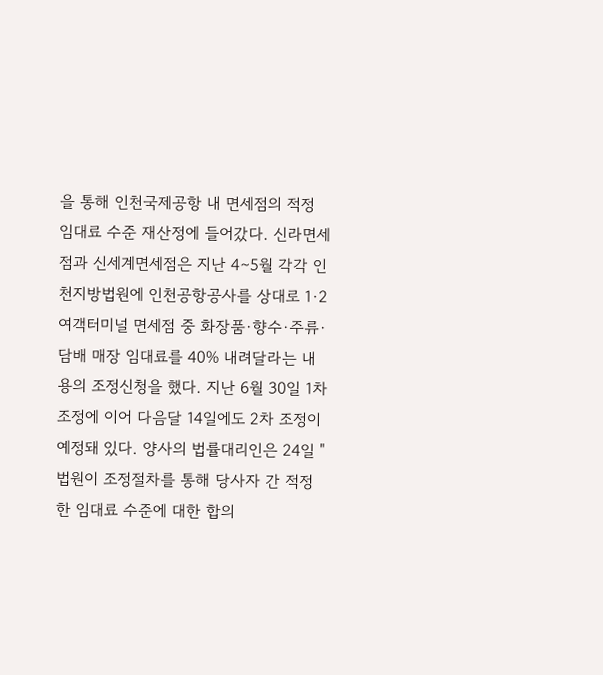을 통해 인천국제공항 내 면세점의 적정 임대료 수준 재산정에 들어갔다. 신라면세점과 신세계면세점은 지난 4∼5월 각각 인천지방법원에 인천공항공사를 상대로 1·2 여객터미널 면세점 중 화장품·향수·주류·담배 매장 임대료를 40% 내려달라는 내용의 조정신청을 했다. 지난 6월 30일 1차 조정에 이어 다음달 14일에도 2차 조정이 예정돼 있다. 양사의 법률대리인은 24일 "법원이 조정절차를 통해 당사자 간 적정한 임대료 수준에 대한 합의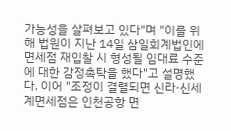가능성을 살펴보고 있다"며 "이를 위해 법원이 지난 14일 삼일회계법인에 면세점 재입찰 시 형성될 임대료 수준에 대한 감정촉탁을 했다"고 설명했다. 이어 "조정이 결렬되면 신라·신세계면세점은 인천공항 면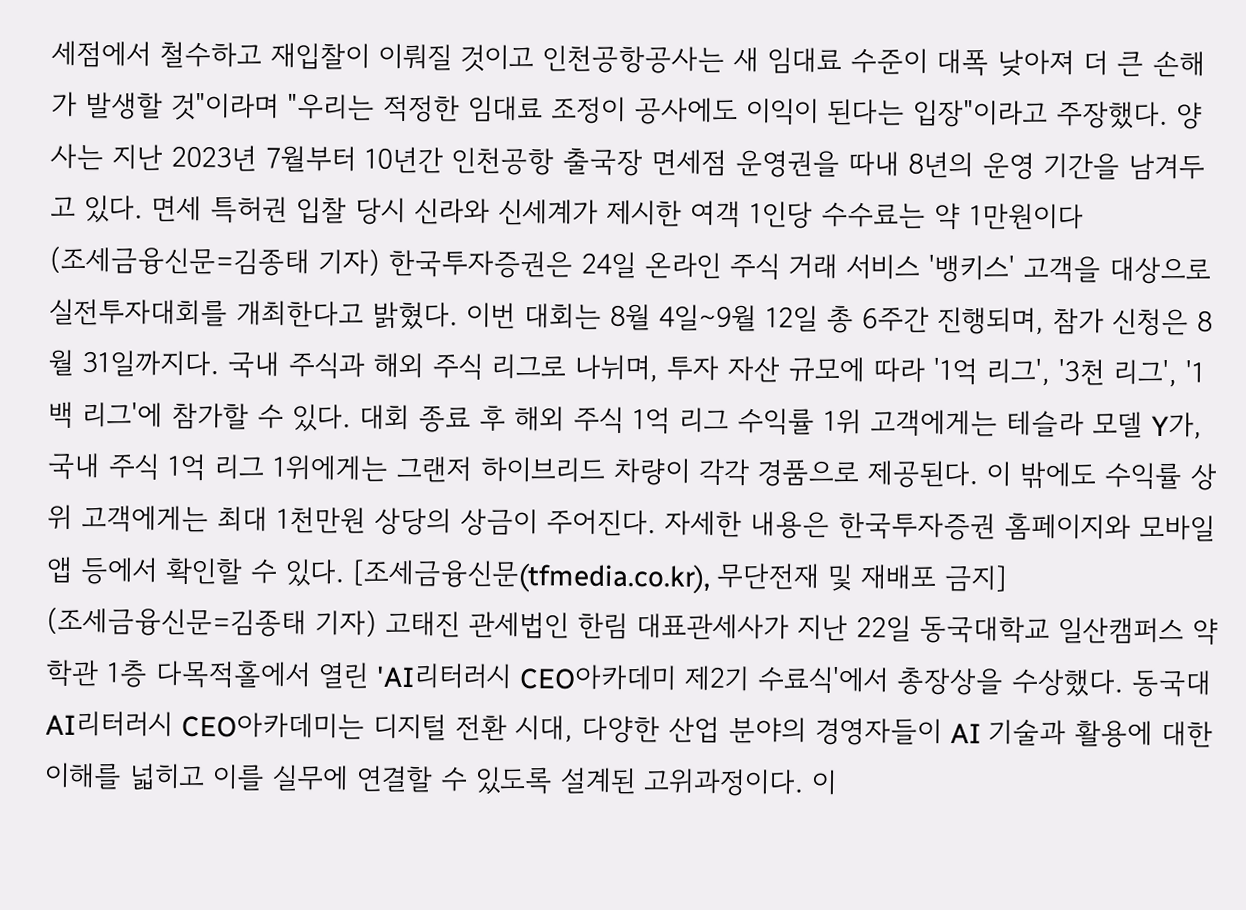세점에서 철수하고 재입찰이 이뤄질 것이고 인천공항공사는 새 임대료 수준이 대폭 낮아져 더 큰 손해가 발생할 것"이라며 "우리는 적정한 임대료 조정이 공사에도 이익이 된다는 입장"이라고 주장했다. 양사는 지난 2023년 7월부터 10년간 인천공항 출국장 면세점 운영권을 따내 8년의 운영 기간을 남겨두고 있다. 면세 특허권 입찰 당시 신라와 신세계가 제시한 여객 1인당 수수료는 약 1만원이다
(조세금융신문=김종태 기자) 한국투자증권은 24일 온라인 주식 거래 서비스 '뱅키스' 고객을 대상으로 실전투자대회를 개최한다고 밝혔다. 이번 대회는 8월 4일∼9월 12일 총 6주간 진행되며, 참가 신청은 8월 31일까지다. 국내 주식과 해외 주식 리그로 나뉘며, 투자 자산 규모에 따라 '1억 리그', '3천 리그', '1백 리그'에 참가할 수 있다. 대회 종료 후 해외 주식 1억 리그 수익률 1위 고객에게는 테슬라 모델 Y가, 국내 주식 1억 리그 1위에게는 그랜저 하이브리드 차량이 각각 경품으로 제공된다. 이 밖에도 수익률 상위 고객에게는 최대 1천만원 상당의 상금이 주어진다. 자세한 내용은 한국투자증권 홈페이지와 모바일 앱 등에서 확인할 수 있다. [조세금융신문(tfmedia.co.kr), 무단전재 및 재배포 금지]
(조세금융신문=김종태 기자) 고태진 관세법인 한림 대표관세사가 지난 22일 동국대학교 일산캠퍼스 약학관 1층 다목적홀에서 열린 'AI리터러시 CEO아카데미 제2기 수료식'에서 총장상을 수상했다. 동국대 AI리터러시 CEO아카데미는 디지털 전환 시대, 다양한 산업 분야의 경영자들이 AI 기술과 활용에 대한 이해를 넓히고 이를 실무에 연결할 수 있도록 설계된 고위과정이다. 이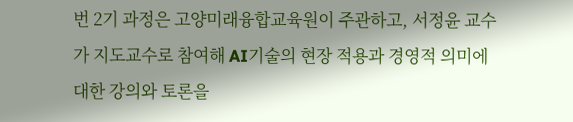번 2기 과정은 고양미래융합교육원이 주관하고, 서정윤 교수가 지도교수로 참여해 AI기술의 현장 적용과 경영적 의미에 대한 강의와 토론을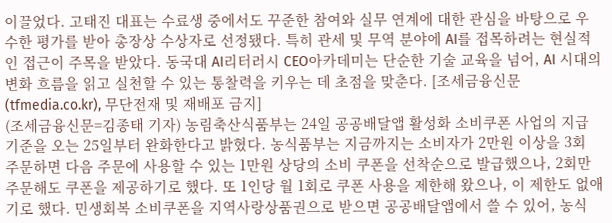이끌었다. 고태진 대표는 수료생 중에서도 꾸준한 참여와 실무 연계에 대한 관심을 바탕으로 우수한 평가를 받아 총장상 수상자로 선정됐다. 특히 관세 및 무역 분야에 AI를 접목하려는 현실적인 접근이 주목을 받았다. 동국대 AI리터러시 CEO아카데미는 단순한 기술 교육을 넘어, AI 시대의 변화 흐름을 읽고 실천할 수 있는 통찰력을 키우는 데 초점을 맞춘다. [조세금융신문(tfmedia.co.kr), 무단전재 및 재배포 금지]
(조세금융신문=김종태 기자) 농림축산식품부는 24일 공공배달앱 활성화 소비쿠폰 사업의 지급 기준을 오는 25일부터 완화한다고 밝혔다. 농식품부는 지금까지는 소비자가 2만원 이상을 3회 주문하면 다음 주문에 사용할 수 있는 1만원 상당의 소비 쿠폰을 선착순으로 발급했으나, 2회만 주문해도 쿠폰을 제공하기로 했다. 또 1인당 월 1회로 쿠폰 사용을 제한해 왔으나, 이 제한도 없애기로 했다. 민생회복 소비쿠폰을 지역사랑상품권으로 받으면 공공배달앱에서 쓸 수 있어, 농식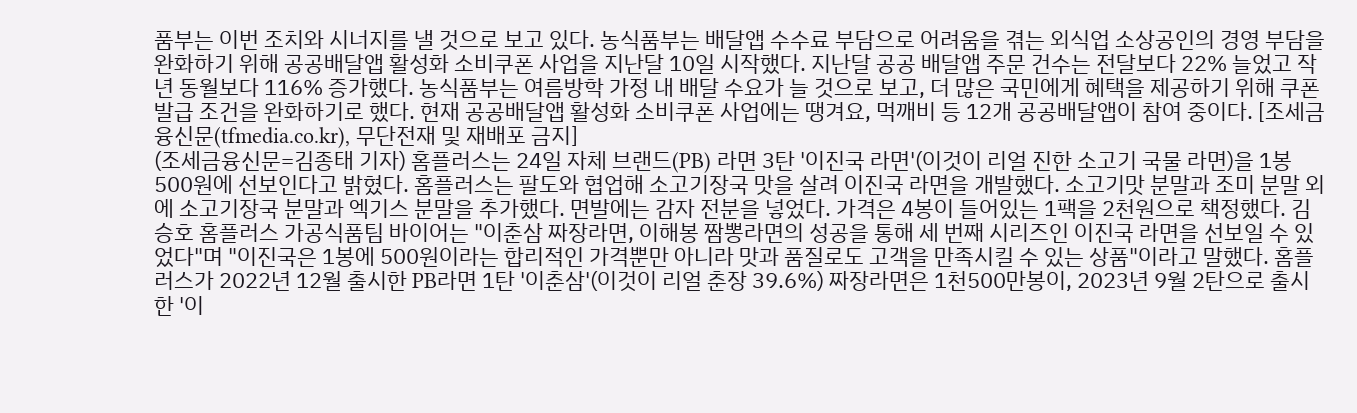품부는 이번 조치와 시너지를 낼 것으로 보고 있다. 농식품부는 배달앱 수수료 부담으로 어려움을 겪는 외식업 소상공인의 경영 부담을 완화하기 위해 공공배달앱 활성화 소비쿠폰 사업을 지난달 10일 시작했다. 지난달 공공 배달앱 주문 건수는 전달보다 22% 늘었고 작년 동월보다 116% 증가했다. 농식품부는 여름방학 가정 내 배달 수요가 늘 것으로 보고, 더 많은 국민에게 혜택을 제공하기 위해 쿠폰 발급 조건을 완화하기로 했다. 현재 공공배달앱 활성화 소비쿠폰 사업에는 땡겨요, 먹깨비 등 12개 공공배달앱이 참여 중이다. [조세금융신문(tfmedia.co.kr), 무단전재 및 재배포 금지]
(조세금융신문=김종태 기자) 홈플러스는 24일 자체 브랜드(PB) 라면 3탄 '이진국 라면'(이것이 리얼 진한 소고기 국물 라면)을 1봉 500원에 선보인다고 밝혔다. 홈플러스는 팔도와 협업해 소고기장국 맛을 살려 이진국 라면을 개발했다. 소고기맛 분말과 조미 분말 외에 소고기장국 분말과 엑기스 분말을 추가했다. 면발에는 감자 전분을 넣었다. 가격은 4봉이 들어있는 1팩을 2천원으로 책정했다. 김승호 홈플러스 가공식품팀 바이어는 "이춘삼 짜장라면, 이해봉 짬뽕라면의 성공을 통해 세 번째 시리즈인 이진국 라면을 선보일 수 있었다"며 "이진국은 1봉에 500원이라는 합리적인 가격뿐만 아니라 맛과 품질로도 고객을 만족시킬 수 있는 상품"이라고 말했다. 홈플러스가 2022년 12월 출시한 PB라면 1탄 '이춘삼'(이것이 리얼 춘장 39.6%) 짜장라면은 1천500만봉이, 2023년 9월 2탄으로 출시한 '이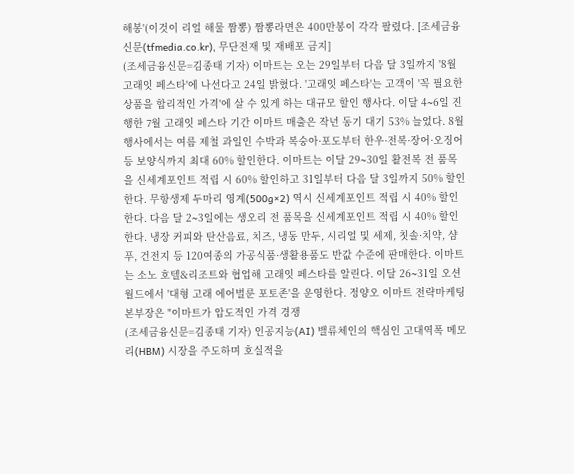해봉'(이것이 리얼 해물 짬뽕) 짬뽕라면은 400만봉이 각각 팔렸다. [조세금융신문(tfmedia.co.kr), 무단전재 및 재배포 금지]
(조세금융신문=김종태 기자) 이마트는 오는 29일부터 다음 달 3일까지 '8월 고래잇 페스타'에 나선다고 24일 밝혔다. '고래잇 페스타'는 고객이 '꼭 필요한 상품을 합리적인 가격'에 살 수 있게 하는 대규모 할인 행사다. 이달 4∼6일 진행한 7월 고래잇 페스타 기간 이마트 매출은 작년 동기 대기 53% 늘었다. 8월 행사에서는 여름 제철 과일인 수박과 복숭아·포도부터 한우·전복·장어·오징어 등 보양식까지 최대 60% 할인한다. 이마트는 이달 29∼30일 활전복 전 품목을 신세계포인트 적립 시 60% 할인하고 31일부터 다음 달 3일까지 50% 할인한다. 무항생제 두마리 영계(500g×2) 역시 신세계포인트 적립 시 40% 할인한다. 다음 달 2∼3일에는 생오리 전 품목을 신세계포인트 적립 시 40% 할인한다. 냉장 커피와 탄산음료, 치즈, 냉동 만두, 시리얼 및 세제, 칫솔·치약, 샴푸, 건전지 등 120여종의 가공식품·생활용품도 반값 수준에 판매한다. 이마트는 소노 호텔&리조트와 협업해 고래잇 페스타를 알린다. 이달 26∼31일 오션월드에서 '대형 고래 에어벌룬 포토존'을 운영한다. 정양오 이마트 전략마케팅본부장은 "이마트가 압도적인 가격 경쟁
(조세금융신문=김종태 기자) 인공지능(AI) 밸류체인의 핵심인 고대역폭 메모리(HBM) 시장을 주도하며 호실적을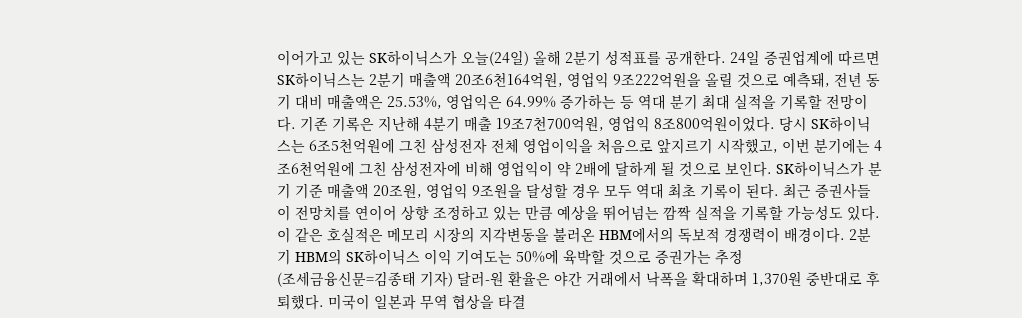이어가고 있는 SK하이닉스가 오늘(24일) 올해 2분기 성적표를 공개한다. 24일 증권업계에 따르면 SK하이닉스는 2분기 매출액 20조6천164억원, 영업익 9조222억원을 올릴 것으로 예측돼, 전년 동기 대비 매출액은 25.53%, 영업익은 64.99% 증가하는 등 역대 분기 최대 실적을 기록할 전망이다. 기존 기록은 지난해 4분기 매출 19조7천700억원, 영업익 8조800억원이었다. 당시 SK하이닉스는 6조5천억원에 그친 삼성전자 전체 영업이익을 처음으로 앞지르기 시작했고, 이번 분기에는 4조6천억원에 그친 삼성전자에 비해 영업익이 약 2배에 달하게 될 것으로 보인다. SK하이닉스가 분기 기준 매출액 20조원, 영업익 9조원을 달성할 경우 모두 역대 최초 기록이 된다. 최근 증권사들이 전망치를 연이어 상향 조정하고 있는 만큼 예상을 뛰어넘는 깜짝 실적을 기록할 가능성도 있다. 이 같은 호실적은 메모리 시장의 지각변동을 불러온 HBM에서의 독보적 경쟁력이 배경이다. 2분기 HBM의 SK하이닉스 이익 기여도는 50%에 육박할 것으로 증권가는 추정
(조세금융신문=김종태 기자) 달러-원 환율은 야간 거래에서 낙폭을 확대하며 1,370원 중반대로 후퇴했다. 미국이 일본과 무역 협상을 타결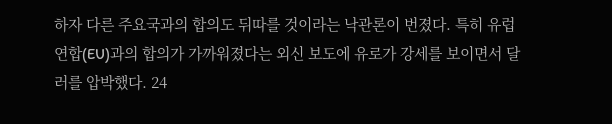하자 다른 주요국과의 합의도 뒤따를 것이라는 낙관론이 번졌다. 특히 유럽연합(EU)과의 합의가 가까워졌다는 외신 보도에 유로가 강세를 보이면서 달러를 압박했다. 24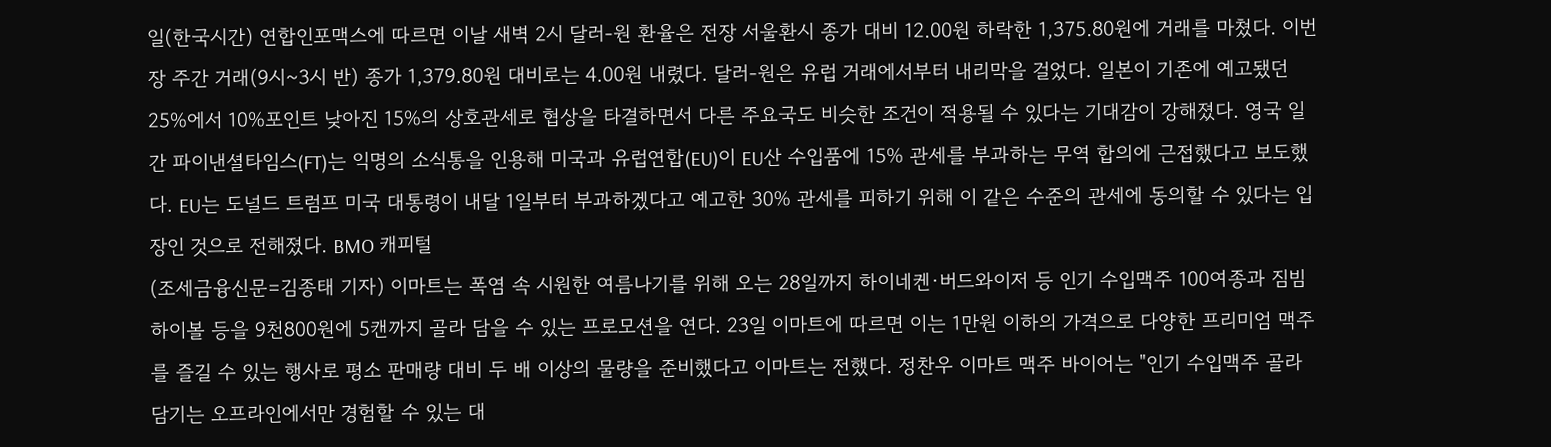일(한국시간) 연합인포맥스에 따르면 이날 새벽 2시 달러-원 환율은 전장 서울환시 종가 대비 12.00원 하락한 1,375.80원에 거래를 마쳤다. 이번 장 주간 거래(9시~3시 반) 종가 1,379.80원 대비로는 4.00원 내렸다. 달러-원은 유럽 거래에서부터 내리막을 걸었다. 일본이 기존에 예고됐던 25%에서 10%포인트 낮아진 15%의 상호관세로 협상을 타결하면서 다른 주요국도 비슷한 조건이 적용될 수 있다는 기대감이 강해졌다. 영국 일간 파이낸셜타임스(FT)는 익명의 소식통을 인용해 미국과 유럽연합(EU)이 EU산 수입품에 15% 관세를 부과하는 무역 합의에 근접했다고 보도했다. EU는 도널드 트럼프 미국 대통령이 내달 1일부터 부과하겠다고 예고한 30% 관세를 피하기 위해 이 같은 수준의 관세에 동의할 수 있다는 입장인 것으로 전해졌다. BMO 캐피털
(조세금융신문=김종태 기자) 이마트는 폭염 속 시원한 여름나기를 위해 오는 28일까지 하이네켄·버드와이저 등 인기 수입맥주 100여종과 짐빔 하이볼 등을 9천800원에 5캔까지 골라 담을 수 있는 프로모션을 연다. 23일 이마트에 따르면 이는 1만원 이하의 가격으로 다양한 프리미엄 맥주를 즐길 수 있는 행사로 평소 판매량 대비 두 배 이상의 물량을 준비했다고 이마트는 전했다. 정찬우 이마트 맥주 바이어는 "인기 수입맥주 골라 담기는 오프라인에서만 경험할 수 있는 대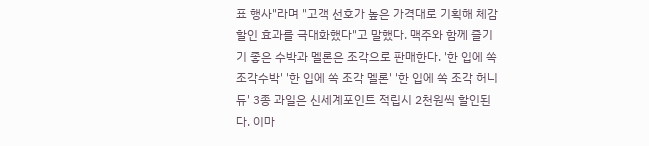표 행사"라며 "고객 선호가 높은 가격대로 기획해 체감 할인 효과를 극대화했다"고 말했다. 맥주와 함께 즐기기 좋은 수박과 멜론은 조각으로 판매한다. '한 입에 쏙 조각수박' '한 입에 쏙 조각 멜론' '한 입에 쏙 조각 허니듀' 3종 과일은 신세계포인트 적립시 2천원씩 할인된다. 이마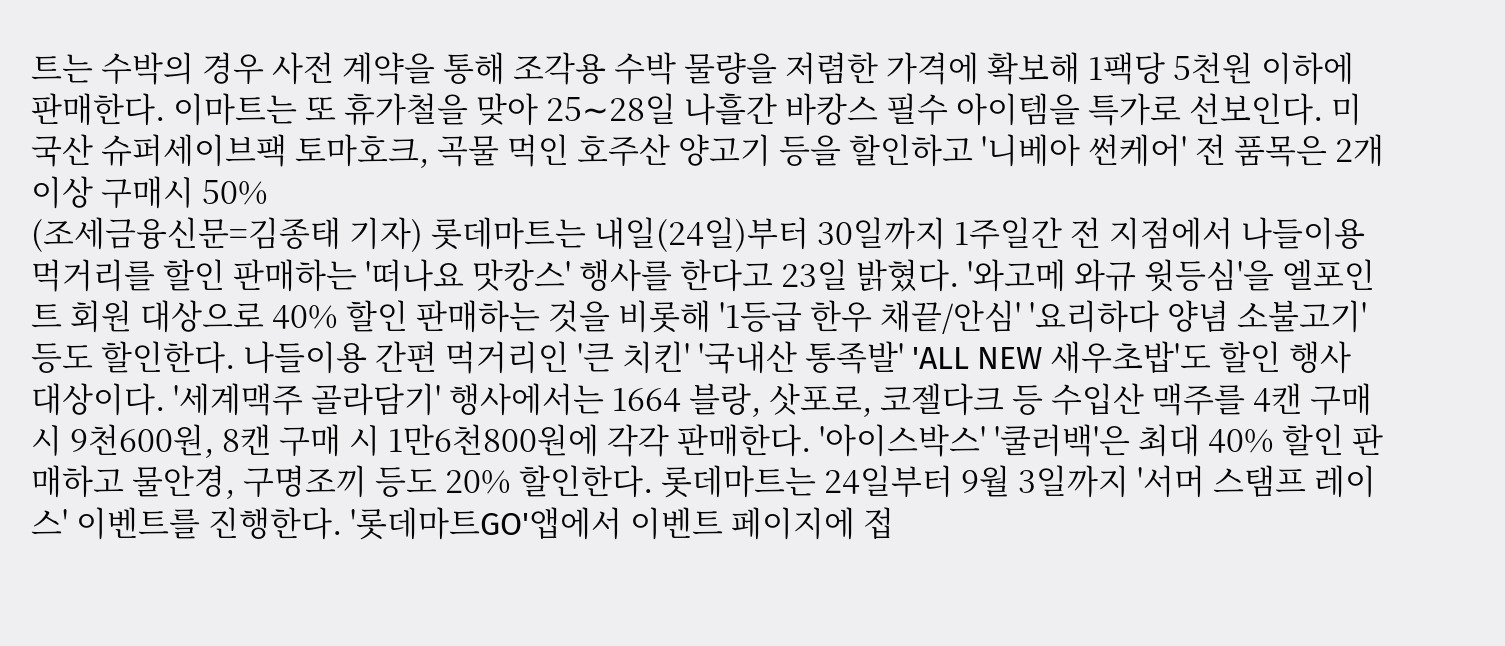트는 수박의 경우 사전 계약을 통해 조각용 수박 물량을 저렴한 가격에 확보해 1팩당 5천원 이하에 판매한다. 이마트는 또 휴가철을 맞아 25∼28일 나흘간 바캉스 필수 아이템을 특가로 선보인다. 미국산 슈퍼세이브팩 토마호크, 곡물 먹인 호주산 양고기 등을 할인하고 '니베아 썬케어' 전 품목은 2개 이상 구매시 50%
(조세금융신문=김종태 기자) 롯데마트는 내일(24일)부터 30일까지 1주일간 전 지점에서 나들이용 먹거리를 할인 판매하는 '떠나요 맛캉스' 행사를 한다고 23일 밝혔다. '와고메 와규 윗등심'을 엘포인트 회원 대상으로 40% 할인 판매하는 것을 비롯해 '1등급 한우 채끝/안심' '요리하다 양념 소불고기' 등도 할인한다. 나들이용 간편 먹거리인 '큰 치킨' '국내산 통족발' 'ALL NEW 새우초밥'도 할인 행사 대상이다. '세계맥주 골라담기' 행사에서는 1664 블랑, 삿포로, 코젤다크 등 수입산 맥주를 4캔 구매 시 9천600원, 8캔 구매 시 1만6천800원에 각각 판매한다. '아이스박스' '쿨러백'은 최대 40% 할인 판매하고 물안경, 구명조끼 등도 20% 할인한다. 롯데마트는 24일부터 9월 3일까지 '서머 스탬프 레이스' 이벤트를 진행한다. '롯데마트GO'앱에서 이벤트 페이지에 접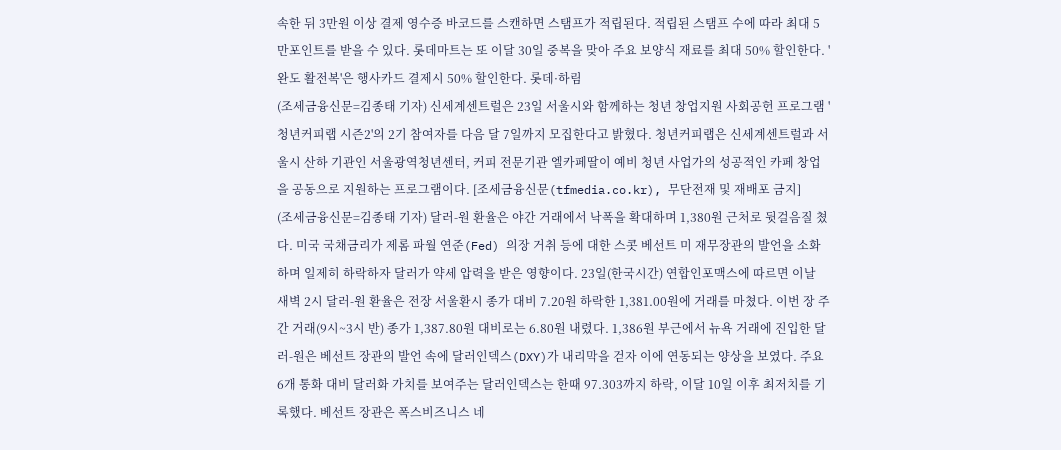속한 뒤 3만원 이상 결제 영수증 바코드를 스캔하면 스탬프가 적립된다. 적립된 스탬프 수에 따라 최대 5만포인트를 받을 수 있다. 롯데마트는 또 이달 30일 중복을 맞아 주요 보양식 재료를 최대 50% 할인한다. '완도 활전복'은 행사카드 결제시 50% 할인한다. 롯데·하림
(조세금융신문=김종태 기자) 신세계센트럴은 23일 서울시와 함께하는 청년 창업지원 사회공헌 프로그램 '청년커피랩 시즌2'의 2기 참여자를 다음 달 7일까지 모집한다고 밝혔다. 청년커피랩은 신세계센트럴과 서울시 산하 기관인 서울광역청년센터, 커피 전문기관 엘카페딸이 예비 청년 사업가의 성공적인 카페 창업을 공동으로 지원하는 프로그램이다. [조세금융신문(tfmedia.co.kr), 무단전재 및 재배포 금지]
(조세금융신문=김종태 기자) 달러-원 환율은 야간 거래에서 낙폭을 확대하며 1,380원 근처로 뒷걸음질 쳤다. 미국 국채금리가 제롬 파월 연준(Fed) 의장 거취 등에 대한 스콧 베선트 미 재무장관의 발언을 소화하며 일제히 하락하자 달러가 약세 압력을 받은 영향이다. 23일(한국시간) 연합인포맥스에 따르면 이날 새벽 2시 달러-원 환율은 전장 서울환시 종가 대비 7.20원 하락한 1,381.00원에 거래를 마쳤다. 이번 장 주간 거래(9시~3시 반) 종가 1,387.80원 대비로는 6.80원 내렸다. 1,386원 부근에서 뉴욕 거래에 진입한 달러-원은 베선트 장관의 발언 속에 달러인덱스(DXY)가 내리막을 걷자 이에 연동되는 양상을 보였다. 주요 6개 통화 대비 달러화 가치를 보여주는 달러인덱스는 한때 97.303까지 하락, 이달 10일 이후 최저치를 기록했다. 베선트 장관은 폭스비즈니스 네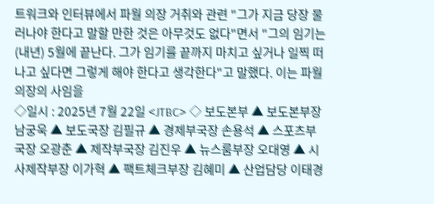트워크와 인터뷰에서 파월 의장 거취와 관련 "그가 지금 당장 물러나야 한다고 말할 만한 것은 아무것도 없다"면서 "그의 임기는 (내년) 5월에 끝난다. 그가 임기를 끝까지 마치고 싶거나 일찍 떠나고 싶다면 그렇게 해야 한다고 생각한다"고 말했다. 이는 파월 의장의 사임을
◇일시 : 2025년 7월 22일 <JTBC> ◇ 보도본부 ▲ 보도본부장 남궁욱 ▲ 보도국장 김필규 ▲ 경제부국장 손용석 ▲ 스포츠부국장 오광춘 ▲ 제작부국장 김진우 ▲ 뉴스룸부장 오대영 ▲ 시사제작부장 이가혁 ▲ 팩트체크부장 김혜미 ▲ 산업담당 이태경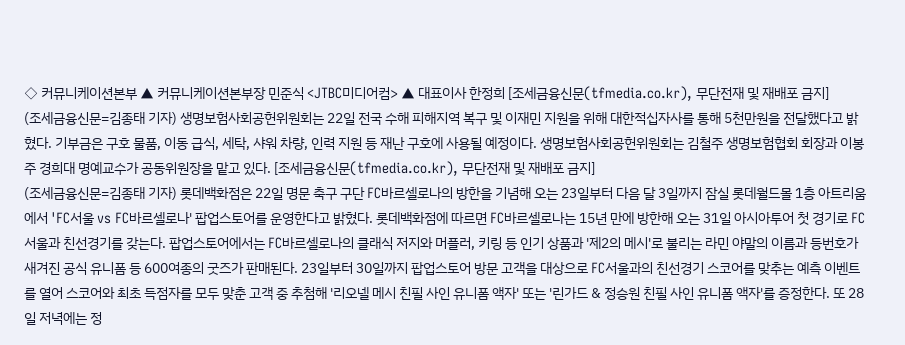◇ 커뮤니케이션본부 ▲ 커뮤니케이션본부장 민준식 <JTBC미디어컴> ▲ 대표이사 한정희 [조세금융신문(tfmedia.co.kr), 무단전재 및 재배포 금지]
(조세금융신문=김종태 기자) 생명보험사회공헌위원회는 22일 전국 수해 피해지역 복구 및 이재민 지원을 위해 대한적십자사를 통해 5천만원을 전달했다고 밝혔다. 기부금은 구호 물품, 이동 급식, 세탁, 샤워 차량, 인력 지원 등 재난 구호에 사용될 예정이다. 생명보험사회공헌위원회는 김철주 생명보험협회 회장과 이봉주 경희대 명예교수가 공동위원장을 맡고 있다. [조세금융신문(tfmedia.co.kr), 무단전재 및 재배포 금지]
(조세금융신문=김종태 기자) 롯데백화점은 22일 명문 축구 구단 FC바르셀로나의 방한을 기념해 오는 23일부터 다음 달 3일까지 잠실 롯데월드몰 1층 아트리움에서 'FC서울 vs FC바르셀로나' 팝업스토어를 운영한다고 밝혔다. 롯데백화점에 따르면 FC바르셀로나는 15년 만에 방한해 오는 31일 아시아투어 첫 경기로 FC서울과 친선경기를 갖는다. 팝업스토어에서는 FC바르셀로나의 클래식 저지와 머플러, 키링 등 인기 상품과 '제2의 메시'로 불리는 라민 야말의 이름과 등번호가 새겨진 공식 유니폼 등 600여종의 굿즈가 판매된다. 23일부터 30일까지 팝업스토어 방문 고객을 대상으로 FC서울과의 친선경기 스코어를 맞추는 예측 이벤트를 열어 스코어와 최초 득점자를 모두 맞춘 고객 중 추첨해 '리오넬 메시 친필 사인 유니폼 액자' 또는 '린가드 & 정승원 친필 사인 유니폼 액자'를 증정한다. 또 28일 저녁에는 정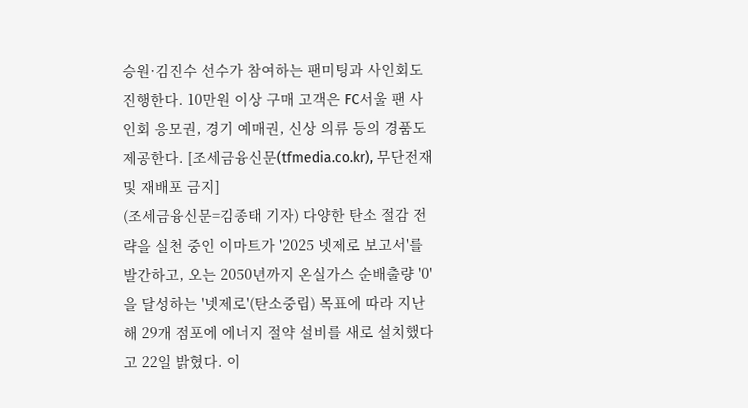승원·김진수 선수가 참여하는 팬미팅과 사인회도 진행한다. 10만원 이상 구매 고객은 FC서울 팬 사인회 응모권, 경기 예매권, 신상 의류 등의 경품도 제공한다. [조세금융신문(tfmedia.co.kr), 무단전재 및 재배포 금지]
(조세금융신문=김종태 기자) 다양한 탄소 절감 전략을 실천 중인 이마트가 '2025 넷제로 보고서'를 발간하고, 오는 2050년까지 온실가스 순배출량 '0'을 달성하는 '넷제로'(탄소중립) 목표에 따라 지난해 29개 점포에 에너지 절약 설비를 새로 설치했다고 22일 밝혔다. 이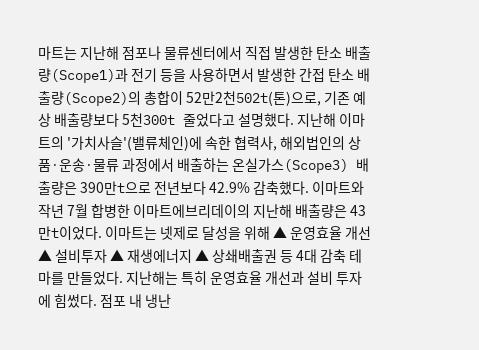마트는 지난해 점포나 물류센터에서 직접 발생한 탄소 배출량(Scope1)과 전기 등을 사용하면서 발생한 간접 탄소 배출량(Scope2)의 총합이 52만2천502t(톤)으로, 기존 예상 배출량보다 5천300t 줄었다고 설명했다. 지난해 이마트의 '가치사슬'(밸류체인)에 속한 협력사, 해외법인의 상품·운송·물류 과정에서 배출하는 온실가스(Scope3) 배출량은 390만t으로 전년보다 42.9% 감축했다. 이마트와 작년 7월 합병한 이마트에브리데이의 지난해 배출량은 43만t이었다. 이마트는 넷제로 달성을 위해 ▲ 운영효율 개선 ▲ 설비투자 ▲ 재생에너지 ▲ 상쇄배출권 등 4대 감축 테마를 만들었다. 지난해는 특히 운영효율 개선과 설비 투자에 힘썼다. 점포 내 냉난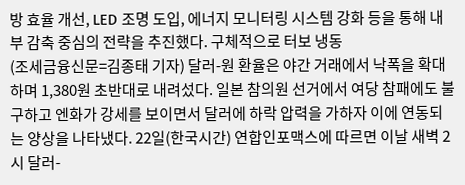방 효율 개선, LED 조명 도입, 에너지 모니터링 시스템 강화 등을 통해 내부 감축 중심의 전략을 추진했다. 구체적으로 터보 냉동
(조세금융신문=김종태 기자) 달러-원 환율은 야간 거래에서 낙폭을 확대하며 1,380원 초반대로 내려섰다. 일본 참의원 선거에서 여당 참패에도 불구하고 엔화가 강세를 보이면서 달러에 하락 압력을 가하자 이에 연동되는 양상을 나타냈다. 22일(한국시간) 연합인포맥스에 따르면 이날 새벽 2시 달러-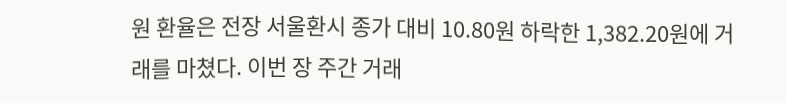원 환율은 전장 서울환시 종가 대비 10.80원 하락한 1,382.20원에 거래를 마쳤다. 이번 장 주간 거래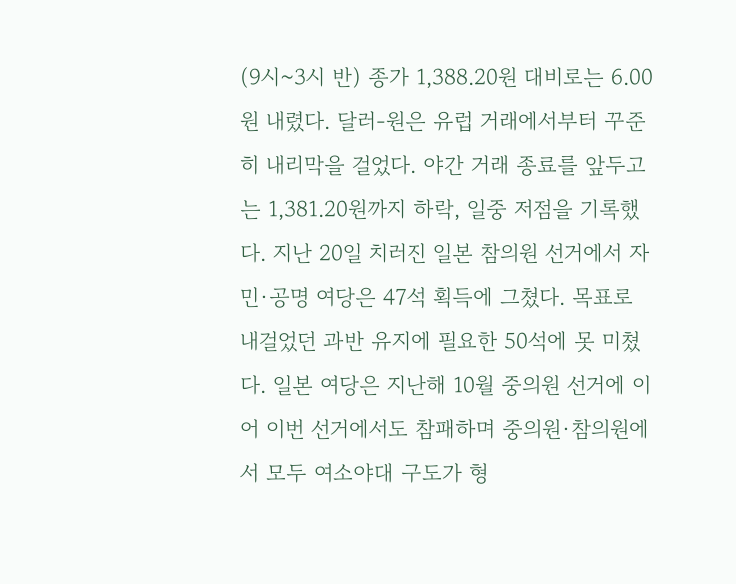(9시~3시 반) 종가 1,388.20원 대비로는 6.00원 내렸다. 달러-원은 유럽 거래에서부터 꾸준히 내리막을 걸었다. 야간 거래 종료를 앞두고는 1,381.20원까지 하락, 일중 저점을 기록했다. 지난 20일 치러진 일본 참의원 선거에서 자민·공명 여당은 47석 획득에 그쳤다. 목표로 내걸었던 과반 유지에 필요한 50석에 못 미쳤다. 일본 여당은 지난해 10월 중의원 선거에 이어 이번 선거에서도 참패하며 중의원·참의원에서 모두 여소야대 구도가 형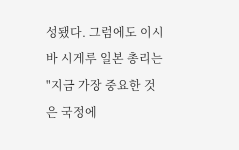성됐다. 그럼에도 이시바 시게루 일본 총리는 "지금 가장 중요한 것은 국정에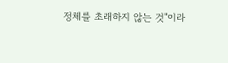정체를 초래하지 않는 것"이라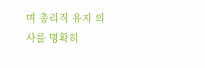며 총리직 유지 의사를 명확히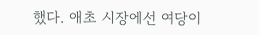했다. 애초 시장에선 여당이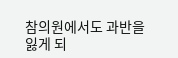참의원에서도 과반을 잃게 되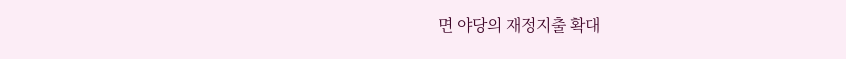면 야당의 재정지출 확대